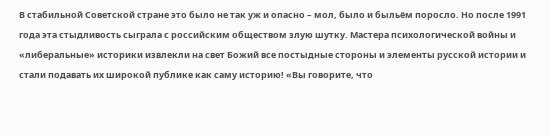В стабильной Советской стране это было не так уж и опасно – мол, было и быльём поросло. Но после 1991 года эта стыдливость сыграла с российским обществом злую шутку. Мастера психологической войны и «либеральные» историки извлекли на свет Божий все постыдные стороны и элементы русской истории и стали подавать их широкой публике как саму историю! «Вы говорите, что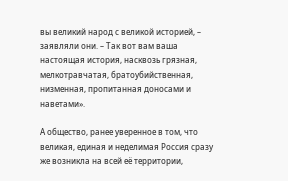вы великий народ с великой историей, – заявляли они. – Так вот вам ваша настоящая история, насквозь грязная, мелкотравчатая, братоубийственная, низменная, пропитанная доносами и наветами».

А общество, ранее уверенное в том, что великая, единая и неделимая Россия сразу же возникла на всей её территории,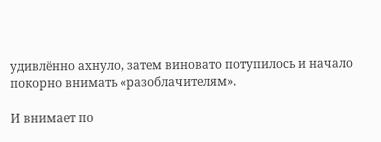удивлённо ахнуло, затем виновато потупилось и начало покорно внимать «разоблачителям».

И внимает по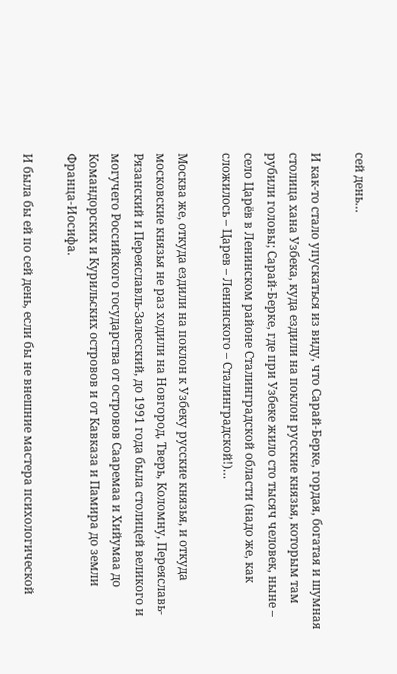сей день…

И как-то стало упускаться из виду, что Сарай-Берке, гордая, богатая и шумная столица хана Узбека, куда ездили на поклон русские князья, которым там рубили головы; Сарай-Берке, где при Узбеке жило сто тысяч человек, ныне – село Царёв в Ленинском районе Сталинградской области (надо же, как сложилось – Царев – Ленинского – Сталинградской!)…

Москва же, откуда ездили на поклон к Узбеку русские князья, и откуда московские князья не раз ходили на Новгород, Тверь, Коломну, Переяславь-Рязанский и Переяславль-Залесский, до 1991 года была столицей великого и могучего Российского государства от островов Сааремаа и Хийумаа до Командорских и Курильских островов и от Кавказа и Памира до земли Франца-Иосифа.

И была бы ей по сей день, если бы не внешние мастера психологической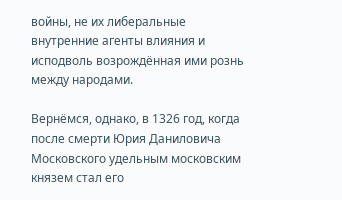войны, не их либеральные внутренние агенты влияния и исподволь возрождённая ими рознь между народами.

Вернёмся, однако, в 1326 год, когда после смерти Юрия Даниловича Московского удельным московским князем стал его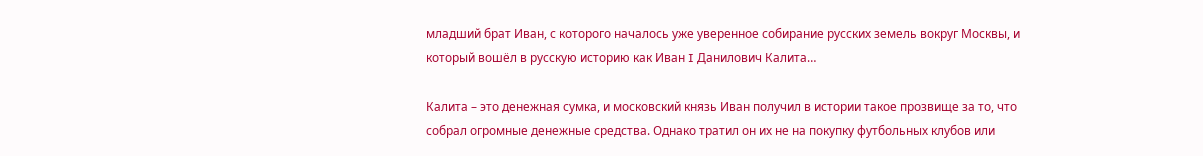младший брат Иван, с которого началось уже уверенное собирание русских земель вокруг Москвы, и который вошёл в русскую историю как Иван I Данилович Калита…

Калита – это денежная сумка, и московский князь Иван получил в истории такое прозвище за то, что собрал огромные денежные средства. Однако тратил он их не на покупку футбольных клубов или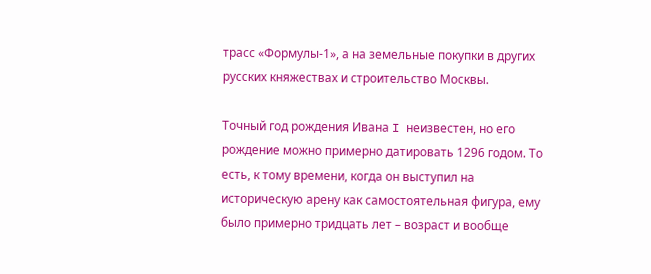трасс «Формулы-1», а на земельные покупки в других русских княжествах и строительство Москвы.

Точный год рождения Ивана I неизвестен, но его рождение можно примерно датировать 1296 годом. То есть, к тому времени, когда он выступил на историческую арену как самостоятельная фигура, ему было примерно тридцать лет – возраст и вообще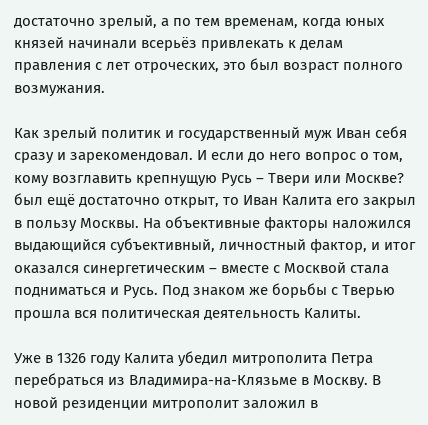достаточно зрелый, а по тем временам, когда юных князей начинали всерьёз привлекать к делам правления с лет отроческих, это был возраст полного возмужания.

Как зрелый политик и государственный муж Иван себя сразу и зарекомендовал. И если до него вопрос о том, кому возглавить крепнущую Русь – Твери или Москве? был ещё достаточно открыт, то Иван Калита его закрыл в пользу Москвы. На объективные факторы наложился выдающийся субъективный, личностный фактор, и итог оказался синергетическим – вместе с Москвой стала подниматься и Русь. Под знаком же борьбы с Тверью прошла вся политическая деятельность Калиты.

Уже в 1326 году Калита убедил митрополита Петра перебраться из Владимира-на-Клязьме в Москву. В новой резиденции митрополит заложил в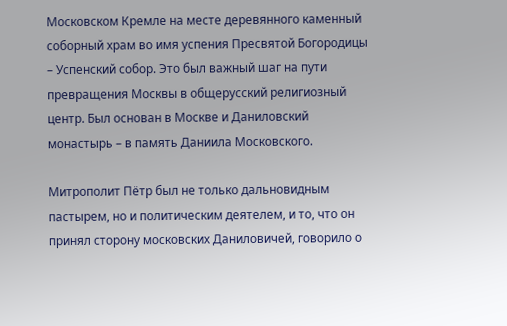Московском Кремле на месте деревянного каменный соборный храм во имя успения Пресвятой Богородицы – Успенский собор. Это был важный шаг на пути превращения Москвы в общерусский религиозный центр. Был основан в Москве и Даниловский монастырь – в память Даниила Московского.

Митрополит Пётр был не только дальновидным пастырем, но и политическим деятелем, и то, что он принял сторону московских Даниловичей, говорило о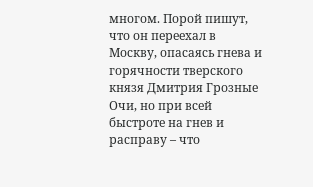многом. Порой пишут, что он переехал в Москву, опасаясь гнева и горячности тверского князя Дмитрия Грозные Очи, но при всей быстроте на гнев и расправу – что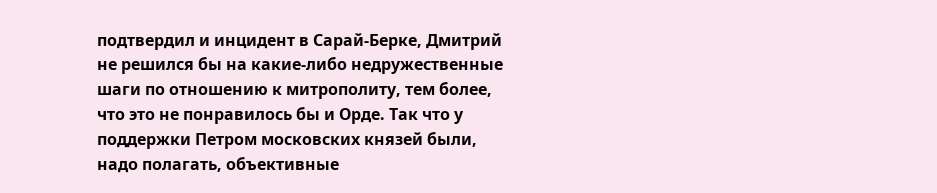подтвердил и инцидент в Сарай-Берке, Дмитрий не решился бы на какие-либо недружественные шаги по отношению к митрополиту, тем более, что это не понравилось бы и Орде. Так что у поддержки Петром московских князей были, надо полагать, объективные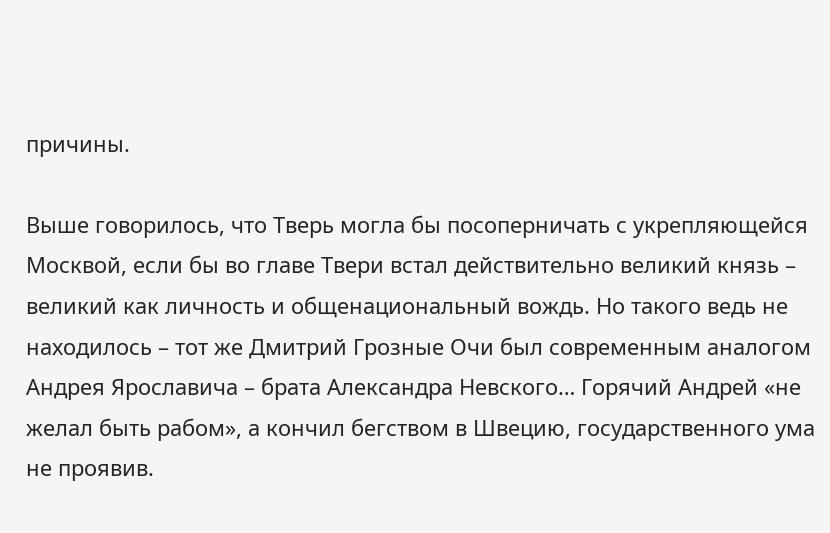причины.

Выше говорилось, что Тверь могла бы посоперничать с укрепляющейся Москвой, если бы во главе Твери встал действительно великий князь – великий как личность и общенациональный вождь. Но такого ведь не находилось – тот же Дмитрий Грозные Очи был современным аналогом Андрея Ярославича – брата Александра Невского… Горячий Андрей «не желал быть рабом», а кончил бегством в Швецию, государственного ума не проявив.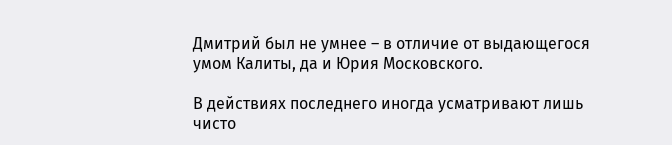Дмитрий был не умнее – в отличие от выдающегося умом Калиты, да и Юрия Московского.

В действиях последнего иногда усматривают лишь чисто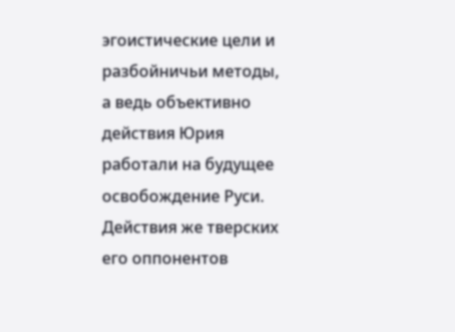эгоистические цели и разбойничьи методы, а ведь объективно действия Юрия работали на будущее освобождение Руси. Действия же тверских его оппонентов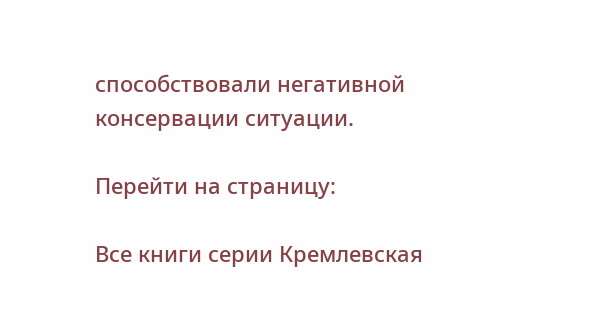способствовали негативной консервации ситуации.

Перейти на страницу:

Все книги серии Кремлевская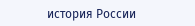история России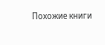Похожие книги